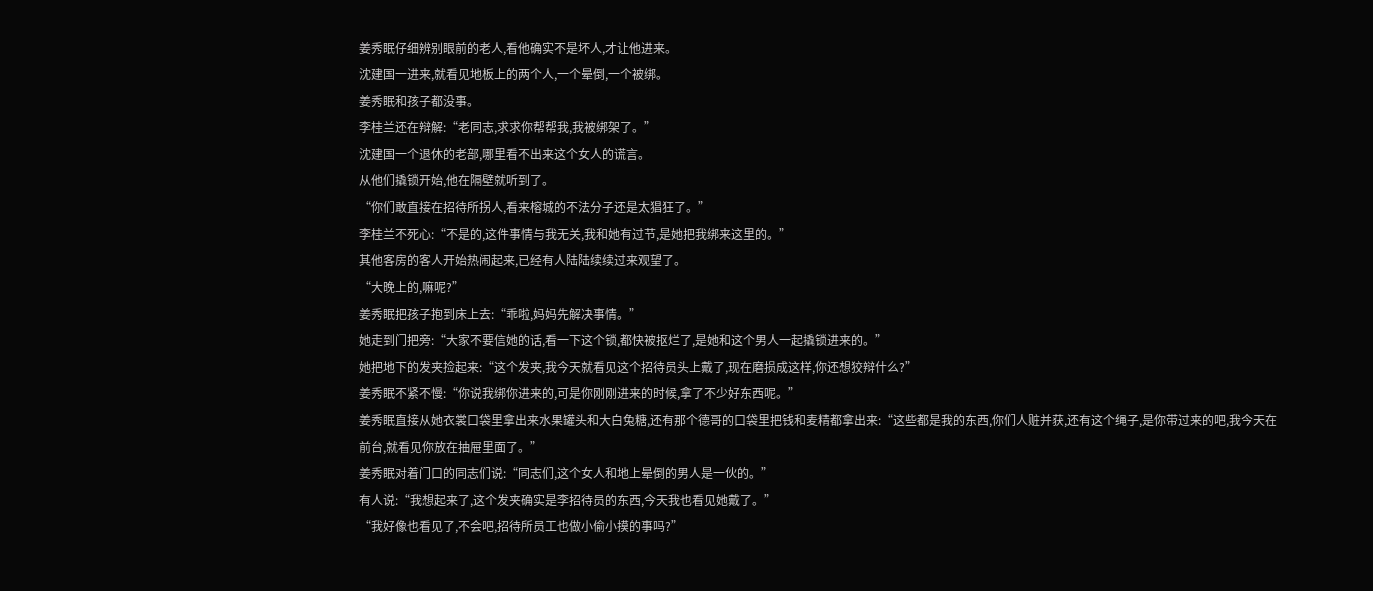姜秀眠仔细辨别眼前的老人,看他确实不是坏人,才让他进来。
沈建国一进来,就看见地板上的两个人,一个晕倒,一个被绑。
姜秀眠和孩子都没事。
李桂兰还在辩解:“老同志,求求你帮帮我,我被绑架了。”
沈建国一个退休的老部,哪里看不出来这个女人的谎言。
从他们撬锁开始,他在隔壁就听到了。
“你们敢直接在招待所拐人,看来榕城的不法分子还是太猖狂了。”
李桂兰不死心:“不是的,这件事情与我无关,我和她有过节,是她把我绑来这里的。”
其他客房的客人开始热闹起来,已经有人陆陆续续过来观望了。
“大晚上的,嘛呢?”
姜秀眠把孩子抱到床上去:“乖啦,妈妈先解决事情。”
她走到门把旁:“大家不要信她的话,看一下这个锁,都快被抠烂了,是她和这个男人一起撬锁进来的。”
她把地下的发夹捡起来:“这个发夹,我今天就看见这个招待员头上戴了,现在磨损成这样,你还想狡辩什么?”
姜秀眠不紧不慢:“你说我绑你进来的,可是你刚刚进来的时候,拿了不少好东西呢。”
姜秀眠直接从她衣裳口袋里拿出来水果罐头和大白兔糖,还有那个德哥的口袋里把钱和麦精都拿出来:“这些都是我的东西,你们人赃并获,还有这个绳子,是你带过来的吧,我今天在前台,就看见你放在抽屉里面了。”
姜秀眠对着门口的同志们说:“同志们,这个女人和地上晕倒的男人是一伙的。”
有人说:“我想起来了,这个发夹确实是李招待员的东西,今天我也看见她戴了。”
“我好像也看见了,不会吧,招待所员工也做小偷小摸的事吗?”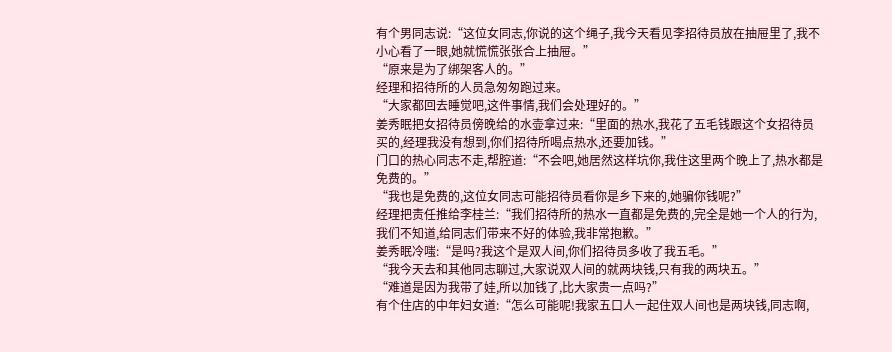有个男同志说:“这位女同志,你说的这个绳子,我今天看见李招待员放在抽屉里了,我不小心看了一眼,她就慌慌张张合上抽屉。”
“原来是为了绑架客人的。”
经理和招待所的人员急匆匆跑过来。
“大家都回去睡觉吧,这件事情,我们会处理好的。”
姜秀眠把女招待员傍晚给的水壶拿过来:“里面的热水,我花了五毛钱跟这个女招待员买的,经理我没有想到,你们招待所喝点热水,还要加钱。”
门口的热心同志不走,帮腔道:“不会吧,她居然这样坑你,我住这里两个晚上了,热水都是免费的。”
“我也是免费的,这位女同志可能招待员看你是乡下来的,她骗你钱呢?”
经理把责任推给李桂兰:“我们招待所的热水一直都是免费的,完全是她一个人的行为,我们不知道,给同志们带来不好的体验,我非常抱歉。”
姜秀眠冷嗤:“是吗?我这个是双人间,你们招待员多收了我五毛。”
“我今天去和其他同志聊过,大家说双人间的就两块钱,只有我的两块五。”
“难道是因为我带了娃,所以加钱了,比大家贵一点吗?”
有个住店的中年妇女道:“怎么可能呢!我家五口人一起住双人间也是两块钱,同志啊,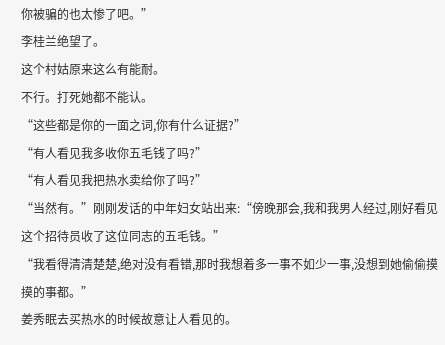你被骗的也太惨了吧。”
李桂兰绝望了。
这个村姑原来这么有能耐。
不行。打死她都不能认。
“这些都是你的一面之词,你有什么证据?”
“有人看见我多收你五毛钱了吗?”
“有人看见我把热水卖给你了吗?”
“当然有。”刚刚发话的中年妇女站出来:“傍晚那会,我和我男人经过,刚好看见这个招待员收了这位同志的五毛钱。”
“我看得清清楚楚,绝对没有看错,那时我想着多一事不如少一事,没想到她偷偷摸摸的事都。”
姜秀眠去买热水的时候故意让人看见的。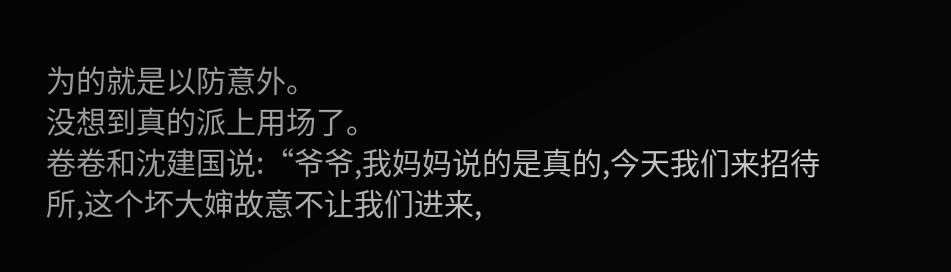为的就是以防意外。
没想到真的派上用场了。
卷卷和沈建国说:“爷爷,我妈妈说的是真的,今天我们来招待所,这个坏大婶故意不让我们进来,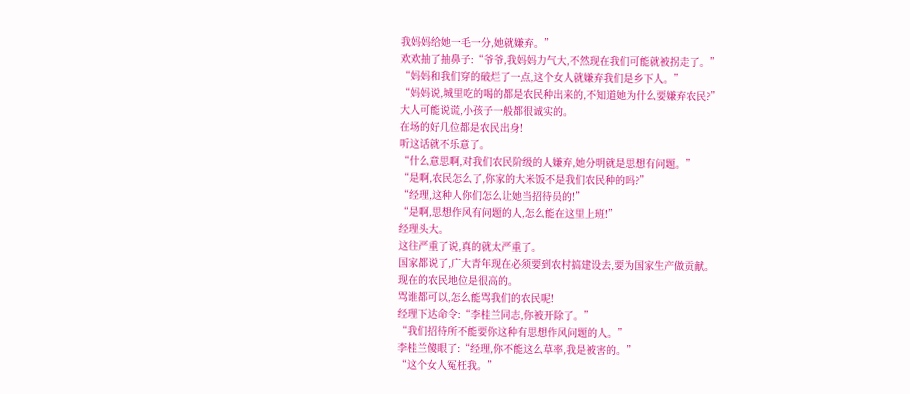我妈妈给她一毛一分,她就嫌弃。”
欢欢抽了抽鼻子:“爷爷,我妈妈力气大,不然现在我们可能就被拐走了。”
“妈妈和我们穿的破烂了一点,这个女人就嫌弃我们是乡下人。”
“妈妈说,城里吃的喝的都是农民种出来的,不知道她为什么要嫌弃农民?”
大人可能说谎,小孩子一般都很诚实的。
在场的好几位都是农民出身!
听这话就不乐意了。
“什么意思啊,对我们农民阶级的人嫌弃,她分明就是思想有问题。”
“是啊,农民怎么了,你家的大米饭不是我们农民种的吗?”
“经理,这种人你们怎么让她当招待员的!”
“是啊,思想作风有问题的人,怎么能在这里上班!”
经理头大。
这往严重了说,真的就太严重了。
国家都说了,广大青年现在必须要到农村搞建设去,要为国家生产做贡献。
现在的农民地位是很高的。
骂谁都可以,怎么能骂我们的农民呢!
经理下达命令:“李桂兰同志,你被开除了。”
“我们招待所不能要你这种有思想作风问题的人。”
李桂兰傻眼了:“经理,你不能这么草率,我是被害的。”
“这个女人冤枉我。”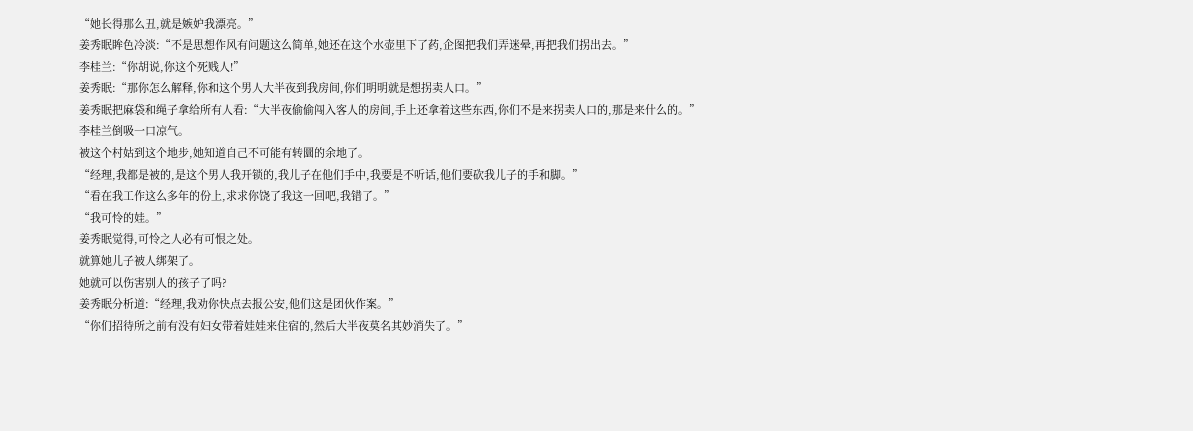“她长得那么丑,就是嫉妒我漂亮。”
姜秀眠眸色冷淡:“不是思想作风有问题这么简单,她还在这个水壶里下了药,企图把我们弄迷晕,再把我们拐出去。”
李桂兰:“你胡说,你这个死贱人!”
姜秀眠:“那你怎么解释,你和这个男人大半夜到我房间,你们明明就是想拐卖人口。”
姜秀眠把麻袋和绳子拿给所有人看:“大半夜偷偷闯入客人的房间,手上还拿着这些东西,你们不是来拐卖人口的,那是来什么的。”
李桂兰倒吸一口凉气。
被这个村姑到这个地步,她知道自己不可能有转圜的余地了。
“经理,我都是被的,是这个男人我开锁的,我儿子在他们手中,我要是不听话,他们要砍我儿子的手和脚。”
“看在我工作这么多年的份上,求求你饶了我这一回吧,我错了。”
“我可怜的娃。”
姜秀眠觉得,可怜之人必有可恨之处。
就算她儿子被人绑架了。
她就可以伤害别人的孩子了吗?
姜秀眠分析道:“经理,我劝你快点去报公安,他们这是团伙作案。”
“你们招待所之前有没有妇女带着娃娃来住宿的,然后大半夜莫名其妙消失了。”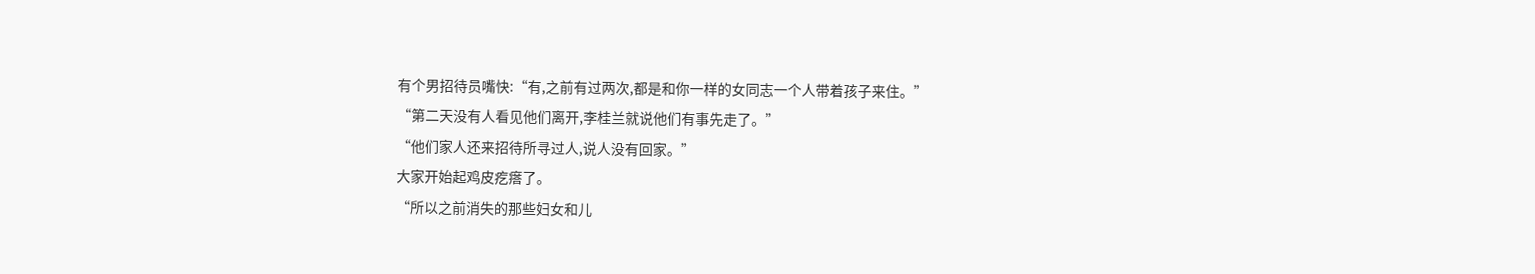有个男招待员嘴快:“有,之前有过两次,都是和你一样的女同志一个人带着孩子来住。”
“第二天没有人看见他们离开,李桂兰就说他们有事先走了。”
“他们家人还来招待所寻过人,说人没有回家。”
大家开始起鸡皮疙瘩了。
“所以之前消失的那些妇女和儿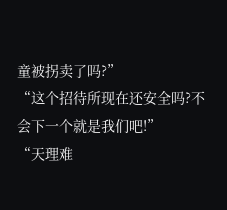童被拐卖了吗?”
“这个招待所现在还安全吗?不会下一个就是我们吧!”
“天理难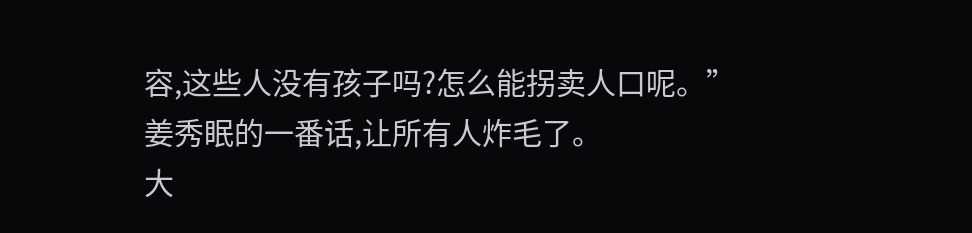容,这些人没有孩子吗?怎么能拐卖人口呢。”
姜秀眠的一番话,让所有人炸毛了。
大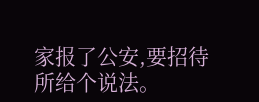家报了公安,要招待所给个说法。